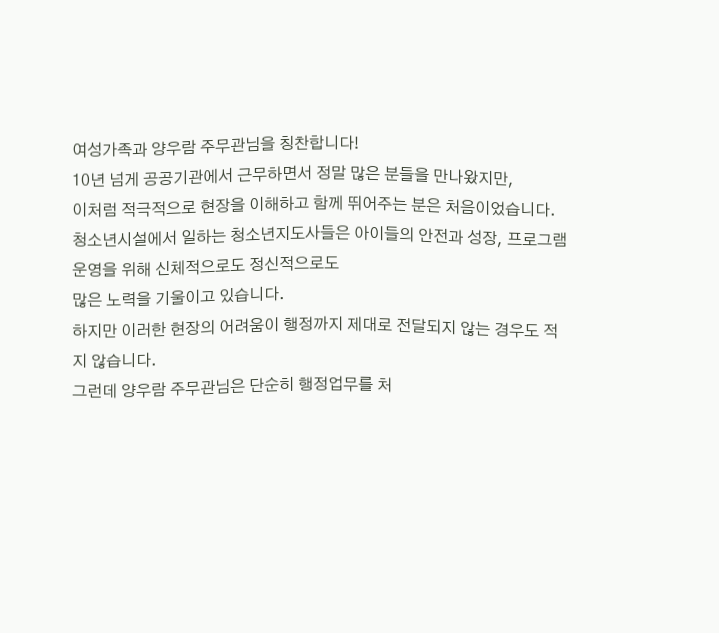여성가족과 양우람 주무관님을 칭찬합니다!
10년 넘게 공공기관에서 근무하면서 정말 많은 분들을 만나왔지만,
이처럼 적극적으로 현장을 이해하고 함께 뛰어주는 분은 처음이었습니다.
청소년시설에서 일하는 청소년지도사들은 아이들의 안전과 성장, 프로그램 운영을 위해 신체적으로도 정신적으로도
많은 노력을 기울이고 있습니다.
하지만 이러한 현장의 어려움이 행정까지 제대로 전달되지 않는 경우도 적지 않습니다.
그런데 양우람 주무관님은 단순히 행정업무를 처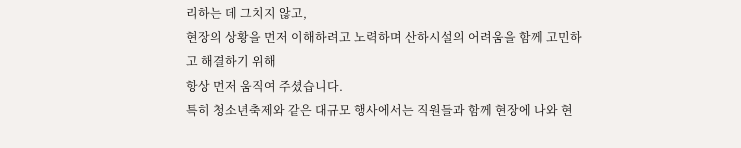리하는 데 그치지 않고,
현장의 상황을 먼저 이해하려고 노력하며 산하시설의 어려움을 함께 고민하고 해결하기 위해
항상 먼저 움직여 주셨습니다.
특히 청소년축제와 같은 대규모 행사에서는 직원들과 함께 현장에 나와 현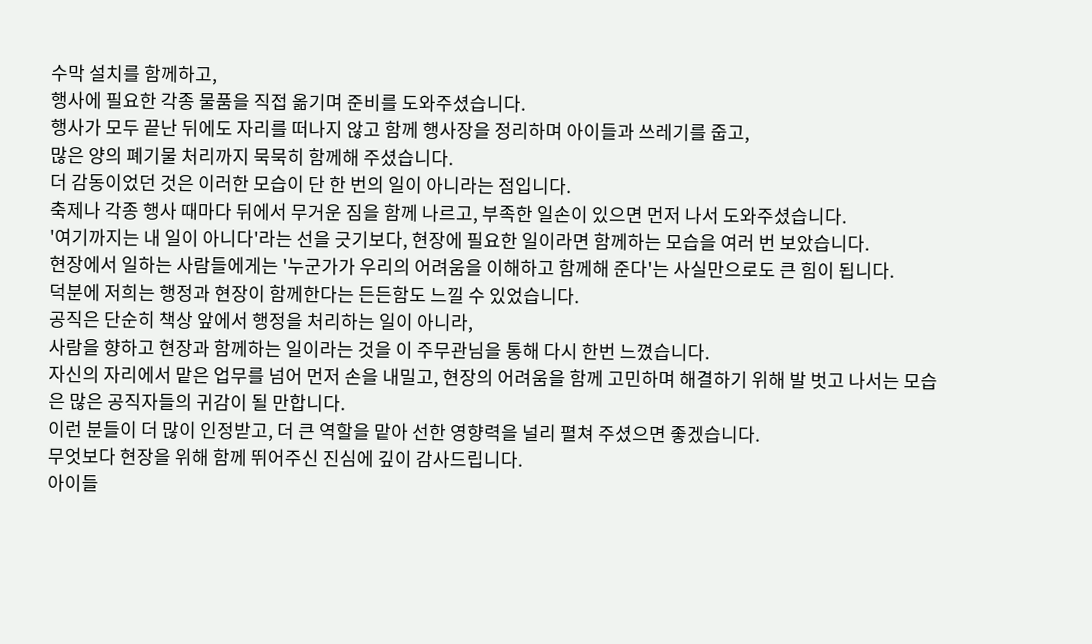수막 설치를 함께하고,
행사에 필요한 각종 물품을 직접 옮기며 준비를 도와주셨습니다.
행사가 모두 끝난 뒤에도 자리를 떠나지 않고 함께 행사장을 정리하며 아이들과 쓰레기를 줍고,
많은 양의 폐기물 처리까지 묵묵히 함께해 주셨습니다.
더 감동이었던 것은 이러한 모습이 단 한 번의 일이 아니라는 점입니다.
축제나 각종 행사 때마다 뒤에서 무거운 짐을 함께 나르고, 부족한 일손이 있으면 먼저 나서 도와주셨습니다.
'여기까지는 내 일이 아니다'라는 선을 긋기보다, 현장에 필요한 일이라면 함께하는 모습을 여러 번 보았습니다.
현장에서 일하는 사람들에게는 '누군가가 우리의 어려움을 이해하고 함께해 준다'는 사실만으로도 큰 힘이 됩니다.
덕분에 저희는 행정과 현장이 함께한다는 든든함도 느낄 수 있었습니다.
공직은 단순히 책상 앞에서 행정을 처리하는 일이 아니라,
사람을 향하고 현장과 함께하는 일이라는 것을 이 주무관님을 통해 다시 한번 느꼈습니다.
자신의 자리에서 맡은 업무를 넘어 먼저 손을 내밀고, 현장의 어려움을 함께 고민하며 해결하기 위해 발 벗고 나서는 모습은 많은 공직자들의 귀감이 될 만합니다.
이런 분들이 더 많이 인정받고, 더 큰 역할을 맡아 선한 영향력을 널리 펼쳐 주셨으면 좋겠습니다.
무엇보다 현장을 위해 함께 뛰어주신 진심에 깊이 감사드립니다.
아이들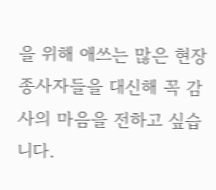을 위해 애쓰는 많은 현장 종사자들을 대신해 꼭 감사의 마음을 전하고 싶습니다.